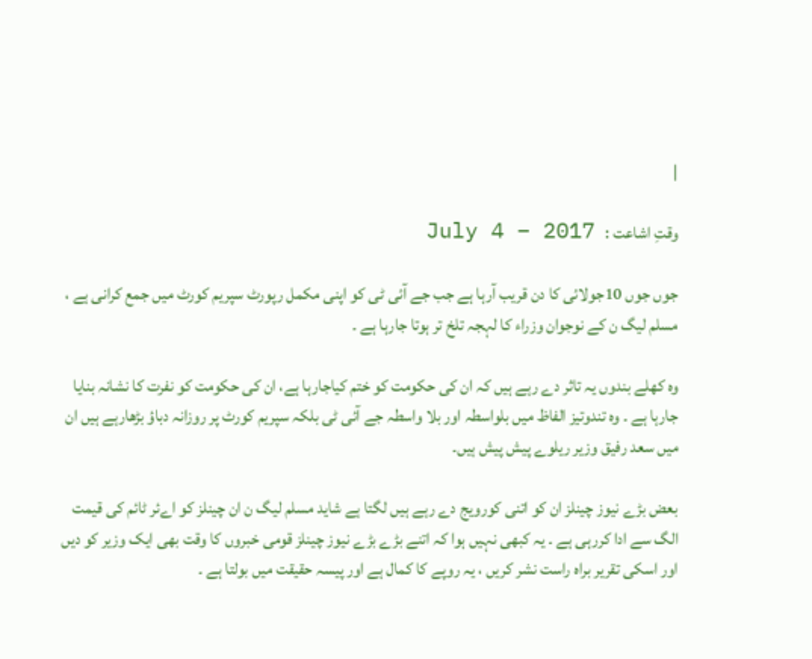|

وقتِ اشاعت :   July 4 – 2017

جوں جوں 10جولائی کا دن قریب آرہا ہے جب جے آئی ٹی کو اپنی مکمل رپورٹ سپریم کورٹ میں جمع کرانی ہے ، مسلم لیگ ن کے نوجوان وزراء کا لہجہ تلخ تر ہوتا جارہا ہے ۔

وہ کھلے بندوں یہ تاثر دے رہے ہیں کہ ان کی حکومت کو ختم کیاجارہا ہے، ان کی حکومت کو نفرت کا نشانہ بنایا جارہا ہے ۔ وہ تندوتیز الفاظ میں بلواسطہ اور بلا واسطہ جے آئی ٹی بلکہ سپریم کورٹ پر روزانہ دباؤ بڑھارہے ہیں ان میں سعد رفیق وزیر ریلوے پیش پیش ہیں۔

بعض بڑے نیوز چینلز ان کو اتنی کورویج دے رہے ہیں لگتا ہے شاید مسلم لیگ ن ان چینلز کو اےئر ٹائم کی قیمت الگ سے ادا کررہی ہے ۔ یہ کبھی نہیں ہوا کہ اتنے بڑے بڑے نیوز چینلز قومی خبروں کا وقت بھی ایک وزیر کو دیں اور اسکی تقریر براہ راست نشر کریں ، یہ روپے کا کمال ہے اور پیسہ حقیقت میں بولتا ہے ۔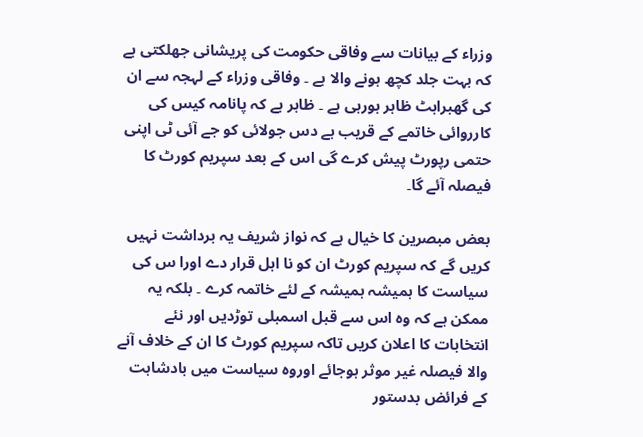وزراء کے بیانات سے وفاقی حکومت کی پریشانی جھلکتی ہے کہ بہت جلد کچھ ہونے والا ہے ۔ وفاقی وزراء کے لہجہ سے ان کی گھبراہٹ ظاہر ہورہی ہے ۔ ظاہر ہے کہ پانامہ کیس کی کارروائی خاتمے کے قریب ہے دس جولائی کو جے آئی ٹی اپنی حتمی رپورٹ پیش کرے گی اس کے بعد سپریم کورٹ کا فیصلہ آئے گا۔

بعض مبصرین کا خیال ہے کہ نواز شریف یہ برداشت نہیں کریں گے کہ سپریم کورٹ ان کو نا اہل قرار دے اورا س کی سیاست کا ہمیشہ ہمیشہ کے لئے خاتمہ کرے ۔ بلکہ یہ ممکن ہے کہ وہ اس سے قبل اسمبلی توڑدیں اور نئے انتخابات کا اعلان کریں تاکہ سپریم کورٹ کا ان کے خلاف آنے والا فیصلہ غیر موثر ہوجائے اوروہ سیاست میں بادشاہت کے فرائض بدستور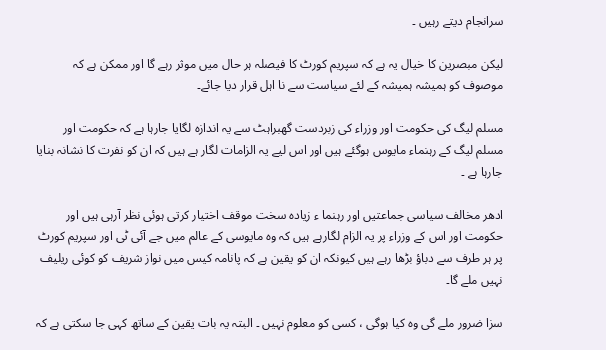سرانجام دیتے رہیں ۔

لیکن مبصرین کا خیال یہ ہے کہ سپریم کورٹ کا فیصلہ ہر حال میں موثر رہے گا اور ممکن ہے کہ موصوف کو ہمیشہ ہمیشہ کے لئے سیاست سے نا اہل قرار دیا جائے۔

مسلم لیگ کی حکومت اور وزراء کی زبردست گھبراہٹ سے یہ اندازہ لگایا جارہا ہے کہ حکومت اور مسلم لیگ کے رہنماء مایوس ہوگئے ہیں اور اس لیے یہ الزامات لگار ہے ہیں کہ ان کو نفرت کا نشانہ بنایا جارہا ہے ۔

ادھر مخالف سیاسی جماعتیں اور رہنما ء زیادہ سخت موقف اختیار کرتی ہوئی نظر آرہی ہیں اور حکومت اور اس کے وزراء پر یہ الزام لگارہے ہیں کہ وہ مایوسی کے عالم میں جے آئی ٹی اور سپریم کورٹ پر ہر طرف سے دباؤ بڑھا رہے ہیں کیونکہ ان کو یقین ہے کہ پانامہ کیس میں نواز شریف کو کوئی ریلیف نہیں ملے گا۔

سزا ضرور ملے گی وہ کیا ہوگی ، کسی کو معلوم نہیں ۔ البتہ یہ بات یقین کے ساتھ کہی جا سکتی ہے کہ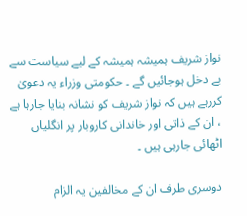نواز شریف ہمیشہ ہمیشہ کے لیے سیاست سے بے دخل ہوجائیں گے ۔ حکومتی وزراء یہ دعویٰ کررہے ہیں کہ نواز شریف کو نشانہ بنایا جارہا ہے ، ان کے ذاتی اور خاندانی کاروبار پر انگلیاں اٹھائی جارہی ہیں ۔

دوسری طرف ان کے مخالفین یہ الزام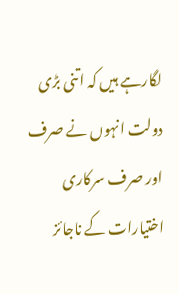لگارہے ہیں کہ اتنی بڑی دولت انہوں نے صرف اور صرف سرکاری اختیارات کے ناجائز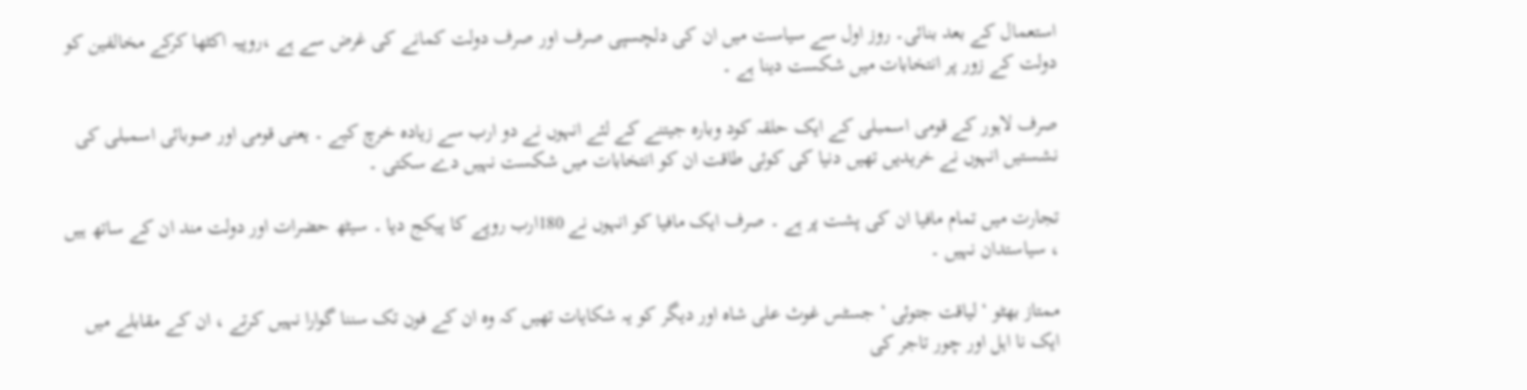استعمال کے بعد بنائی۔ روز اول سے سیاست میں ان کی دلچسپی صرف اور صرف دولت کمانے کی غرض سے ہے ،روپیہ اکٹھا کرکے مخالفین کو دولت کے زور پر انتخابات میں شکست دینا ہے ۔

صرف لاہور کے قومی اسمبلی کے ایک حلقہ کود وبارہ جیتنے کے لئے انہوں نے دو ارب سے زیادہ خرچ کیے ۔ یعنی قومی اور صوبائی اسمبلی کی نشستیں انہوں نے خریدیں تھیں دنیا کی کوئی طاقت ان کو انتخابات میں شکست نہیں دے سکتی ۔

تجارت میں تمام مافیا ان کی پشت پر ہے ۔ صرف ایک مافیا کو انہوں نے 180ارب روپے کا پیکج دیا ۔ سیٹھ حضرات اور دولت مند ان کے ساتھ ہیں ، سیاستدان نہیں ۔

ممتاز بھٹو ‘ لیاقت جتوئی ‘ جسٹس غوث علی شاہ اور دیگر کو یہ شکایات تھیں کہ وہ ان کے فون تک سننا گوارا نہیں کرتے ، ان کے مقابلے میں ایک نا اہل اور چور تاجر کی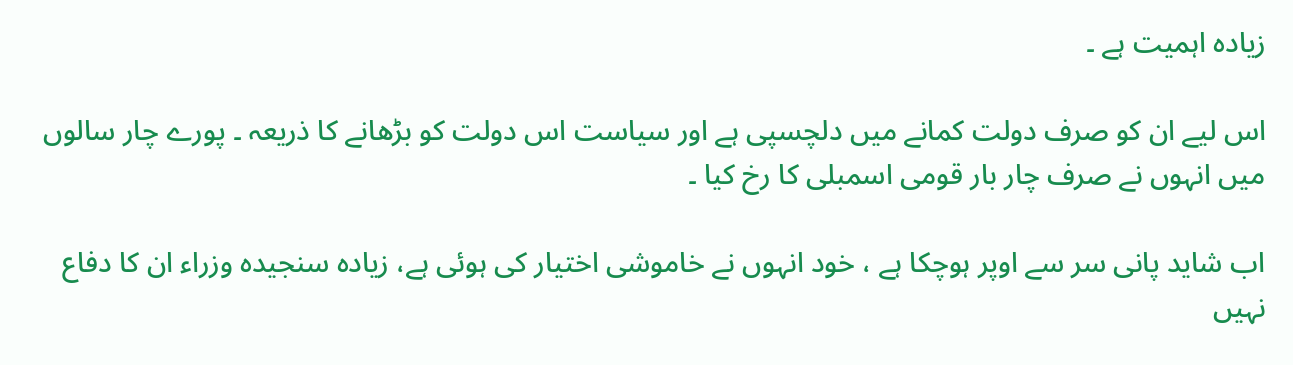زیادہ اہمیت ہے ۔

اس لیے ان کو صرف دولت کمانے میں دلچسپی ہے اور سیاست اس دولت کو بڑھانے کا ذریعہ ۔ پورے چار سالوں میں انہوں نے صرف چار بار قومی اسمبلی کا رخ کیا ۔

اب شاید پانی سر سے اوپر ہوچکا ہے ، خود انہوں نے خاموشی اختیار کی ہوئی ہے، زیادہ سنجیدہ وزراء ان کا دفاع نہیں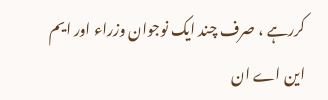کررہے ، صرف چند ایک نوجوان وزراء اور ایم این اے ان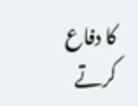کا دفاع کرتے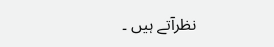نظرآتے ہیں ۔